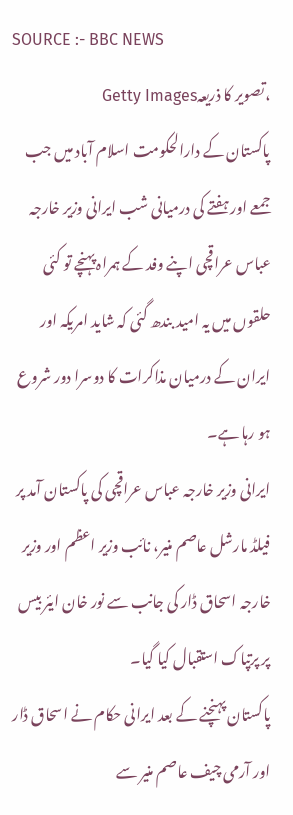SOURCE :- BBC NEWS
،تصویر کا ذریعہGetty Images
پاکستان کے دارالحکومت اسلام آباد میں جب جمعے اور ہفتے کی درمیانی شب ایرانی وزیر خارجہ عباس عراقچی اپنے وفد کے ہمراہ پہنچے تو کئی حلقوں میں یہ امید بندھ گئی کہ شاید امریکہ اور ایران کے درمیان مذاکرات کا دوسرا دور شروع ہو رہا ہے۔
ایرانی وزیر خارجہ عباس عراقچی کی پاکستان آمد پر فیلڈ مارشل عاصم منیر، نائب وزیر اعظم اور وزیر خارجہ اسحاق ڈار کی جانب سے نور خان ایئر بیس پر پرتپاک استقبال کیا گیا۔
پاکستان پہنچنے کے بعد ایرانی حکام نے اسحاق ڈار اور آرمی چیف عاصم منیر سے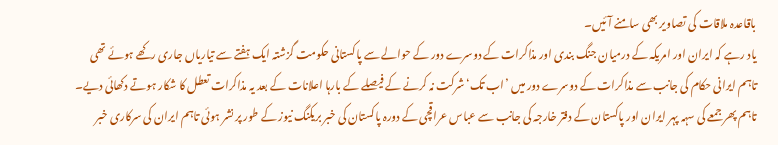باقاعدہ ملاقات کی تصاویر بھی سامنے آئیں۔
یاد رہے کہ ایران اور امریکہ کے درمیان جنگ بندی اور مذاکرات کے دوسرے دور کے حوالے سے پاکستانی حکومت گزشتہ ایک ہفتے سے تیاریاں جاری رکھے ہوئے تھی تاہم ایرانی حکام کی جانب سے مذاکرات کے دوسرے دور میں ’اب تک‘ شرکت نہ کرنے کے فیصلے کے بارہا اعلانات کے بعد یہ مذاکرات تعطل کا شکار ہوتے دکھائی دیے۔
تاہم پھر جمعے کی سہہ پہر ایران اور پاکستان کے دفتر خارجہ کی جانب سے عباس عراقچی کے دورہ پاکستان کی خبر بریکنگ نیوز کے طور پر نشر ہوئی تاہم ایران کی سرکاری خبر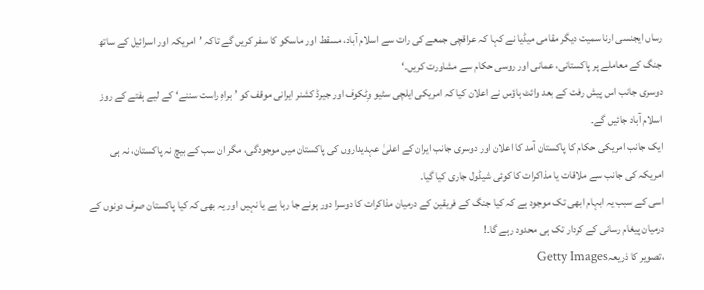رساں ایجنسی ارنا سمیت دیگر مقامی میڈیا نے کہا کہ عراقچی جمعے کی رات سے اسلام آباد، مسقط اور ماسکو کا سفر کریں گے تاکہ ’امریکہ اور اسرائیل کے ساتھ جنگ کے معاملے پر پاکستانی، عمانی اور روسی حکام سے مشاورت کریں۔‘
دوسری جانب اس پیش رفت کے بعد وائٹ ہاؤس نے اعلان کیا کہ امریکی ایلچی سٹیو وِٹکوف اور جیرڈ کشنر ایرانی موقف کو ’براہِ راست سننے‘ کے لیے ہفتے کے روز اسلام آباد جائیں گے۔
ایک جانب امریکی حکام کا پاکستان آمد کا اعلان اور دوسری جانب ایران کے اعلیٰ عہدیداروں کی پاکستان میں موجودگی، مگر ان سب کے بیچ نہ پاکستان، نہ ہی امریکہ کی جانب سے ملاقات یا مذاکرات کا کوئی شیڈول جاری کیا گیا۔
اسی کے سبب یہ ابہام ابھی تک موجود ہے کہ کیا جنگ کے فریقین کے درمیان مذاکرات کا دوسرا دور ہونے جا رہا ہے یا نہیں اور یہ بھی کہ کیا پاکستان صرف دونوں کے درمیان پیغام رسانی کے کردار تک ہی محدود رہے گا۔!
،تصویر کا ذریعہGetty Images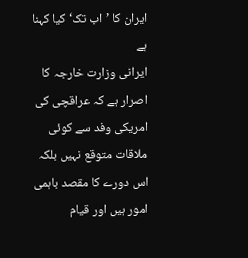ایران کا ’اب تک‘ کیا کہنا ہے
ایرانی وزارت خارجہ کا اصرار ہے کہ عراقچی کی امریکی وفد سے کوئی ملاقات متوقع نہیں بلکہ اس دورے کا مقصد باہمی امور ہیں اور قیام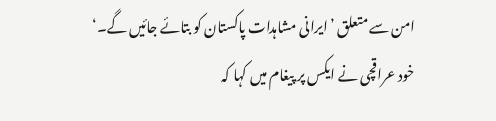امن سے متعلق ’ایرانی مشاہدات پاکستان کو بتائے جائیں گے۔‘
خود عراقچی نے ایکس پر پیغام میں کہا کہ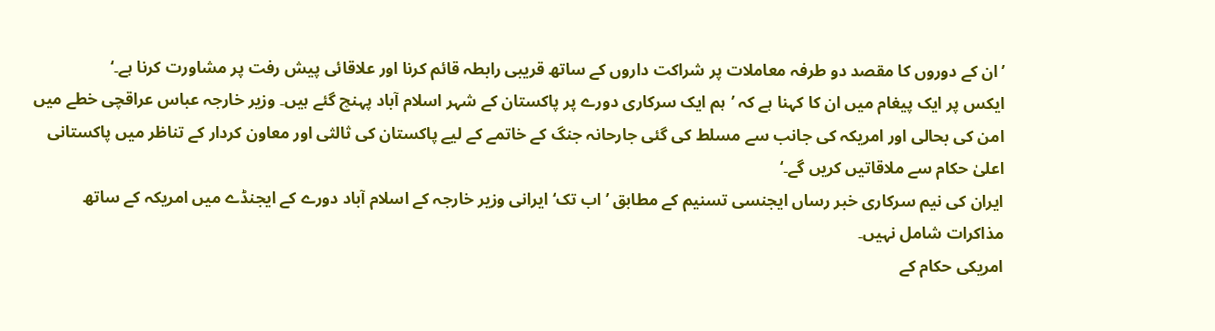’ان کے دوروں کا مقصد دو طرفہ معاملات پر شراکت داروں کے ساتھ قریبی رابطہ قائم کرنا اور علاقائی پیش رفت پر مشاورت کرنا ہے۔‘
ایکس پر ایک پیغام میں ان کا کہنا ہے کہ ’ہم ایک سرکاری دورے پر پاکستان کے شہر اسلام آباد پہنچ گئے ہیں۔ وزیر خارجہ عباس عراقچی خطے میں امن کی بحالی اور امریکہ کی جانب سے مسلط کی گئی جارحانہ جنگ کے خاتمے کے لیے پاکستان کی ثالثی اور معاون کردار کے تناظر میں پاکستانی اعلیٰ حکام سے ملاقاتیں کریں گے۔‘
ایران کی نیم سرکاری خبر رساں ایجنسی تسنیم کے مطابق ’اب تک‘ ایرانی وزیر خارجہ کے اسلام آباد دورے کے ایجنڈے میں امریکہ کے ساتھ مذاکرات شامل نہیں۔
امریکی حکام کے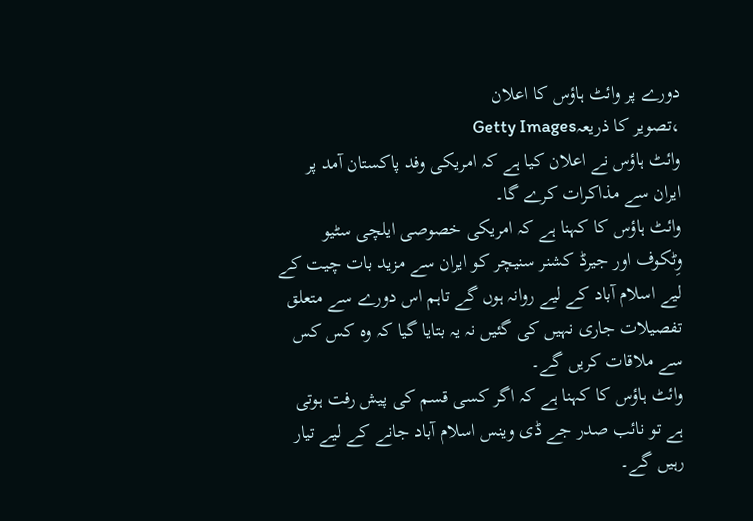دورے پر وائٹ ہاؤس کا اعلان
،تصویر کا ذریعہGetty Images
وائٹ ہاؤس نے اعلان کیا ہے کہ امریکی وفد پاکستان آمد پر ایران سے مذاکرات کرے گا۔
وائٹ ہاؤس کا کہنا ہے کہ امریکی خصوصی ایلچی سٹیو وِٹکوف اور جیرڈ کشنر سنیچر کو ایران سے مزید بات چیت کے لیے اسلام آباد کے لیے روانہ ہوں گے تاہم اس دورے سے متعلق تفصیلات جاری نہیں کی گئیں نہ یہ بتایا گیا کہ وہ کس کس سے ملاقات کریں گے۔
وائٹ ہاؤس کا کہنا ہے کہ اگر کسی قسم کی پیش رفت ہوتی ہے تو نائب صدر جے ڈی وینس اسلام آباد جانے کے لیے تیار رہیں گے۔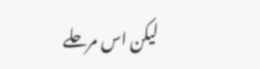لیکن اس مرحلے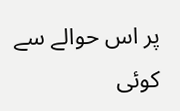پر اس حوالے سے کوئی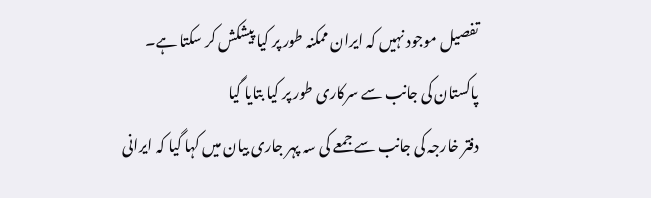تفصیل موجود نہیں کہ ایران ممکنہ طور پر کیا پیشکش کر سکتا ہے۔
پاکستان کی جانب سے سرکاری طور پر کیا بتایا گیا
دفتر خارجہ کی جانب سے جمعے کی سہ پہر جاری بیان میں کہا گیا کہ ایرانی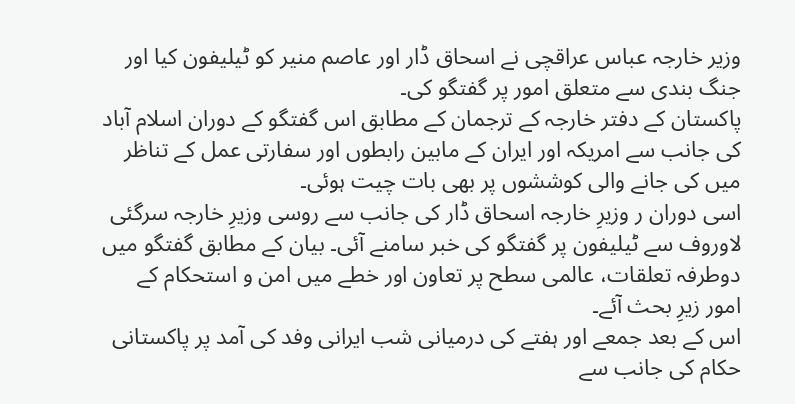وزیر خارجہ عباس عراقچی نے اسحاق ڈار اور عاصم منیر کو ٹیلیفون کیا اور جنگ بندی سے متعلق امور پر گفتگو کی۔
پاکستان کے دفتر خارجہ کے ترجمان کے مطابق اس گفتگو کے دوران اسلام آباد کی جانب سے امریکہ اور ایران کے مابین رابطوں اور سفارتی عمل کے تناظر میں کی جانے والی کوششوں پر بھی بات چیت ہوئی۔
اسی دوران ر وزیرِ خارجہ اسحاق ڈار کی جانب سے روسی وزیرِ خارجہ سرگئی لاوروف سے ٹیلیفون پر گفتگو کی خبر سامنے آئی۔ بیان کے مطابق گفتگو میں دوطرفہ تعلقات، عالمی سطح پر تعاون اور خطے میں امن و استحکام کے امور زیرِ بحث آئے۔
اس کے بعد جمعے اور ہفتے کی درمیانی شب ایرانی وفد کی آمد پر پاکستانی حکام کی جانب سے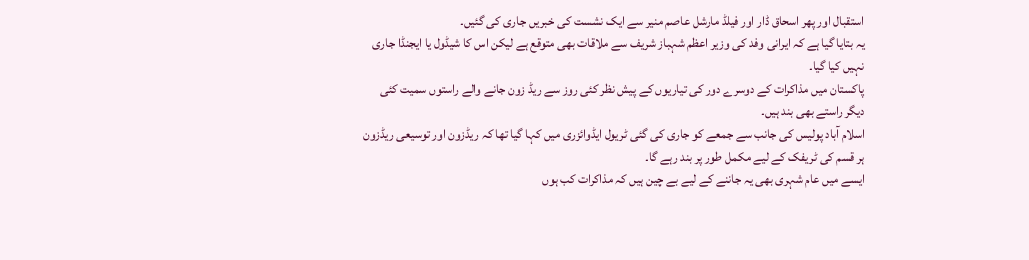استقبال اور پھر اسحاق ڈار اور فیلڈ مارشل عاصم منیر سے ایک نشست کی خبریں جاری کی گئیں۔
یہ بتایا گیا ہے کہ ایرانی وفد کی وزیر اعظم شہباز شریف سے ملاقات بھی متوقع ہے لیکن اس کا شیڈول یا ایجنڈا جاری نہیں کیا گیا۔
پاکستان میں مذاکرات کے دوسرے دور کی تیاریوں کے پیش نظر کئی روز سے ریڈ زون جانے والے راستوں سمیت کئی دیگر راستے بھی بند ہیں۔
اسلام آباد پولیس کی جانب سے جمعے کو جاری کی گئی ٹریول ایڈوائزری میں کہا گیا تھا کہ ریڈزون اور توسیعی ریڈزون ہر قسم کی ٹریفک کے لیے مکمل طور پر بند رہے گا۔
ایسے میں عام شہری بھی یہ جاننے کے لیے بے چین ہیں کہ مذاکرات کب ہوں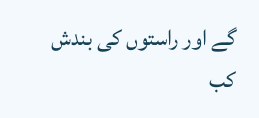گے اور راستوں کی بندش کب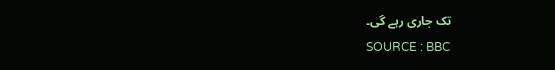تک جاری رہے گی۔
SOURCE : BBC